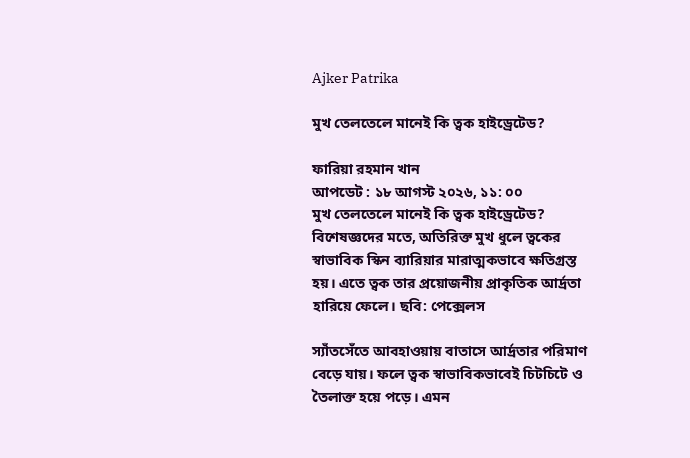Ajker Patrika

মুখ তেলতেলে মানেই কি ত্বক হাইড্রেটেড?

ফারিয়া রহমান খান
আপডেট : ১৮ আগস্ট ২০২৬, ১১: ০০
মুখ তেলতেলে মানেই কি ত্বক হাইড্রেটেড?
বিশেষজ্ঞদের মতে, অতিরিক্ত মুখ ধুলে ত্বকের স্বাভাবিক স্কিন ব্যারিয়ার মারাত্মকভাবে ক্ষতিগ্রস্ত হয়। এতে ত্বক তার প্রয়োজনীয় প্রাকৃতিক আর্দ্রতা হারিয়ে ফেলে। ছবি: পেক্সেলস

স্যাঁতসেঁতে আবহাওয়ায় বাতাসে আর্দ্রতার পরিমাণ বেড়ে যায়। ফলে ত্বক স্বাভাবিকভাবেই চিটচিটে ও তৈলাক্ত হয়ে পড়ে। এমন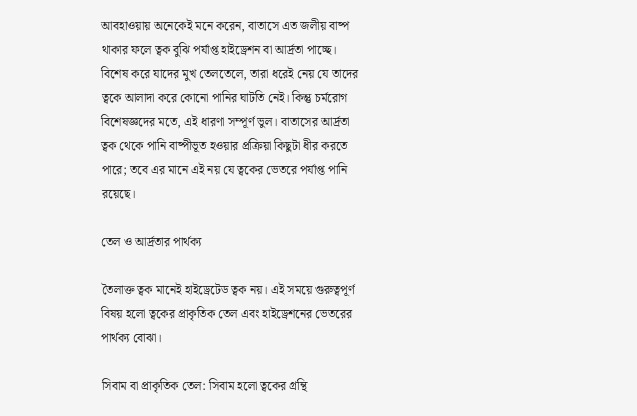আবহাওয়ায় অনেকেই মনে করেন, বাতাসে এত জলীয় বাষ্প থাকার ফলে ত্বক বুঝি পর্যাপ্ত হাইড্রেশন বা আর্দ্রতা পাচ্ছে। বিশেষ করে যাদের মুখ তেলতেলে, তারা ধরেই নেয় যে তাদের ত্বকে আলাদা করে কোনো পানির ঘাটতি নেই। কিন্তু চর্মরোগ বিশেষজ্ঞদের মতে, এই ধারণা সম্পূর্ণ ভুল। বাতাসের আর্দ্রতা ত্বক থেকে পানি বাষ্পীভূত হওয়ার প্রক্রিয়া কিছুটা ধীর করতে পারে; তবে এর মানে এই নয় যে ত্বকের ভেতরে পর্যাপ্ত পানি রয়েছে।

তেল ও আর্দ্রতার পার্থক্য

তৈলাক্ত ত্বক মানেই হাইড্রেটেড ত্বক নয়। এই সময়ে গুরুত্বপূর্ণ বিষয় হলো ত্বকের প্রাকৃতিক তেল এবং হাইড্রেশনের ভেতরের পার্থক্য বোঝা।

সিবাম বা প্রাকৃতিক তেল: সিবাম হলো ত্বকের গ্রন্থি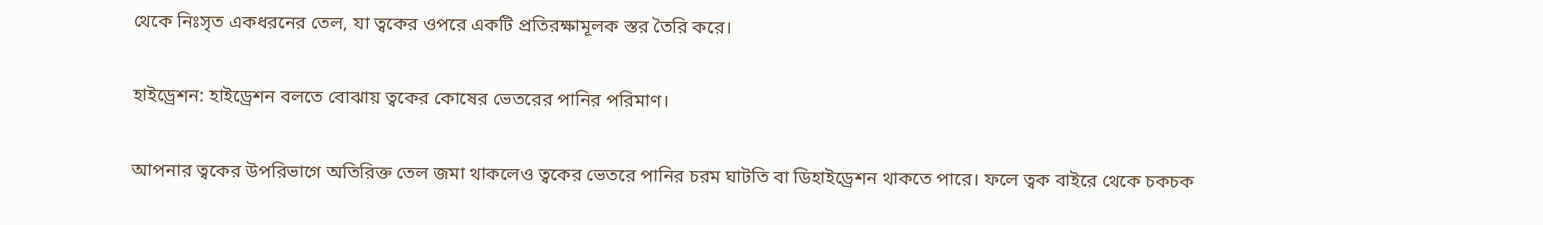থেকে নিঃসৃত একধরনের তেল, যা ত্বকের ওপরে একটি প্রতিরক্ষামূলক স্তর তৈরি করে।

হাইড্রেশন: হাইড্রেশন বলতে বোঝায় ত্বকের কোষের ভেতরের পানির পরিমাণ।

আপনার ত্বকের উপরিভাগে অতিরিক্ত তেল জমা থাকলেও ত্বকের ভেতরে পানির চরম ঘাটতি বা ডিহাইড্রেশন থাকতে পারে। ফলে ত্বক বাইরে থেকে চকচক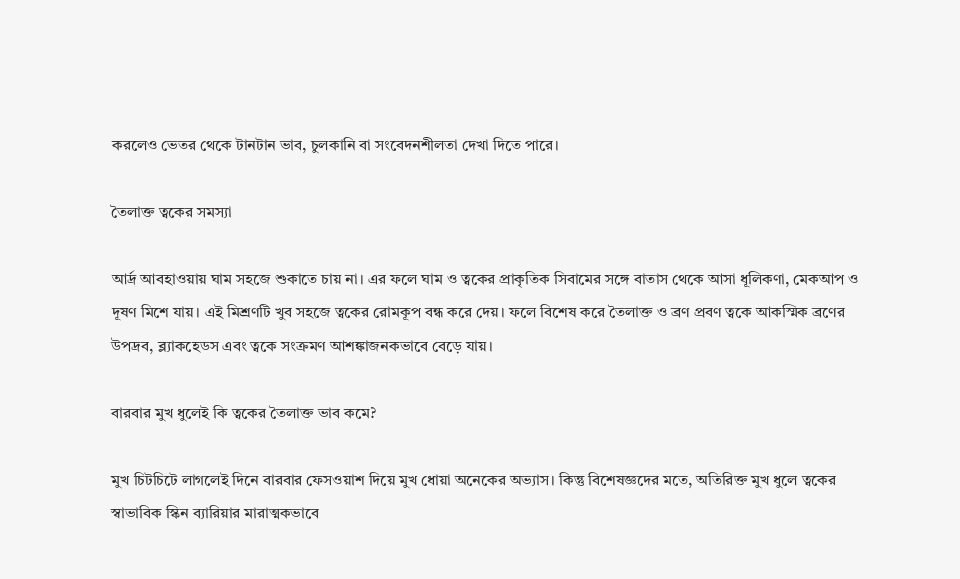করলেও ভেতর থেকে টানটান ভাব, চুলকানি বা সংবেদনশীলতা দেখা দিতে পারে।

তৈলাক্ত ত্বকের সমস্যা

আর্দ্র আবহাওয়ায় ঘাম সহজে শুকাতে চায় না। এর ফলে ঘাম ও ত্বকের প্রাকৃতিক সিবামের সঙ্গে বাতাস থেকে আসা ধূলিকণা, মেকআপ ও দূষণ মিশে যায়। এই মিশ্রণটি খুব সহজে ত্বকের রোমকূপ বন্ধ করে দেয়। ফলে বিশেষ করে তৈলাক্ত ও ব্রণ প্রবণ ত্বকে আকস্মিক ব্রণের উপদ্রব, ব্ল্যাকহেডস এবং ত্বকে সংক্রমণ আশঙ্কাজনকভাবে বেড়ে যায়।

বারবার মুখ ধুলেই কি ত্বকের তৈলাক্ত ভাব কমে?

মুখ চিটচিটে লাগলেই দিনে বারবার ফেসওয়াশ দিয়ে মুখ ধোয়া অনেকের অভ্যাস। কিন্তু বিশেষজ্ঞদের মতে, অতিরিক্ত মুখ ধুলে ত্বকের স্বাভাবিক স্কিন ব্যারিয়ার মারাত্মকভাবে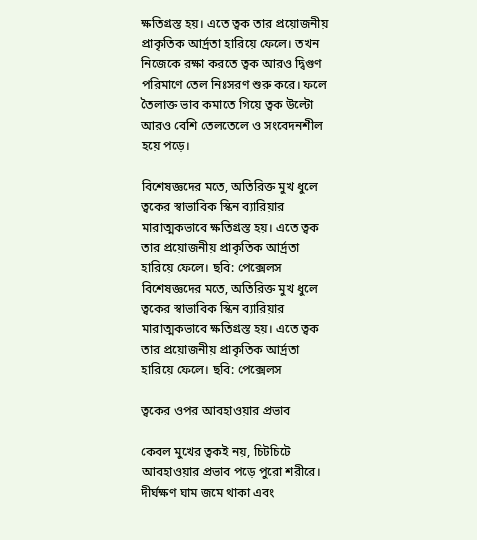ক্ষতিগ্রস্ত হয়। এতে ত্বক তার প্রয়োজনীয় প্রাকৃতিক আর্দ্রতা হারিয়ে ফেলে। তখন নিজেকে রক্ষা করতে ত্বক আরও দ্বিগুণ পরিমাণে তেল নিঃসরণ শুরু করে। ফলে তৈলাক্ত ভাব কমাতে গিয়ে ত্বক উল্টো আরও বেশি তেলতেলে ও সংবেদনশীল হয়ে পড়ে।

বিশেষজ্ঞদের মতে, অতিরিক্ত মুখ ধুলে ত্বকের স্বাভাবিক স্কিন ব্যারিয়ার মারাত্মকভাবে ক্ষতিগ্রস্ত হয়। এতে ত্বক তার প্রয়োজনীয় প্রাকৃতিক আর্দ্রতা হারিয়ে ফেলে। ছবি: পেক্সেলস
বিশেষজ্ঞদের মতে, অতিরিক্ত মুখ ধুলে ত্বকের স্বাভাবিক স্কিন ব্যারিয়ার মারাত্মকভাবে ক্ষতিগ্রস্ত হয়। এতে ত্বক তার প্রয়োজনীয় প্রাকৃতিক আর্দ্রতা হারিয়ে ফেলে। ছবি: পেক্সেলস

ত্বকের ওপর আবহাওয়ার প্রভাব

কেবল মুখের ত্বকই নয়, চিটচিটে আবহাওয়ার প্রভাব পড়ে পুরো শরীরে। দীর্ঘক্ষণ ঘাম জমে থাকা এবং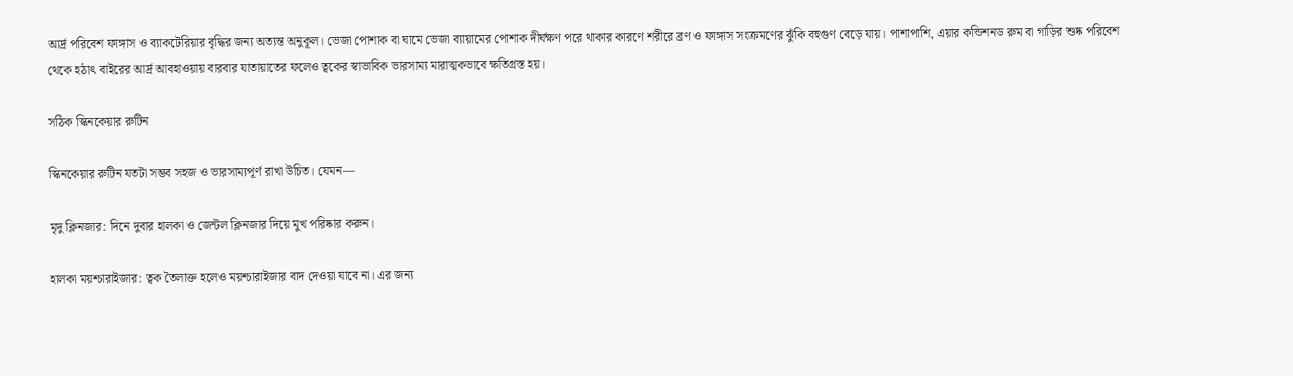আর্দ্র পরিবেশ ফাঙ্গাস ও ব্যাকটেরিয়ার বৃদ্ধির জন্য অত্যন্ত অনুকূল। ভেজা পোশাক বা ঘামে ভেজা ব্যায়ামের পোশাক দীর্ঘক্ষণ পরে থাকার কারণে শরীরে ব্রণ ও ফাঙ্গাস সংক্রমণের ঝুঁকি বহুগুণ বেড়ে যায়। পাশাপাশি, এয়ার কন্ডিশনড রুম বা গাড়ির শুষ্ক পরিবেশ থেকে হঠাৎ বাইরের আর্দ্র আবহাওয়ায় বারবার যাতায়াতের ফলেও ত্বকের স্বাভাবিক ভারসাম্য মারাত্মকভাবে ক্ষতিগ্রস্ত হয়।

সঠিক স্কিনকেয়ার রুটিন

স্কিনকেয়ার রুটিন যতটা সম্ভব সহজ ও ভারসাম্যপূর্ণ রাখা উচিত। যেমন—

মৃদু ক্লিনজার: দিনে দুবার হালকা ও জেন্টল ক্লিনজার দিয়ে মুখ পরিষ্কার করুন।

হালকা ময়শ্চারাইজার: ত্বক তৈলাক্ত হলেও ময়শ্চারাইজার বাদ দেওয়া যাবে না। এর জন্য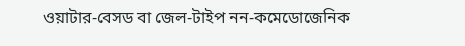ওয়াটার-বেসড বা জেল-টাইপ নন-কমেডোজেনিক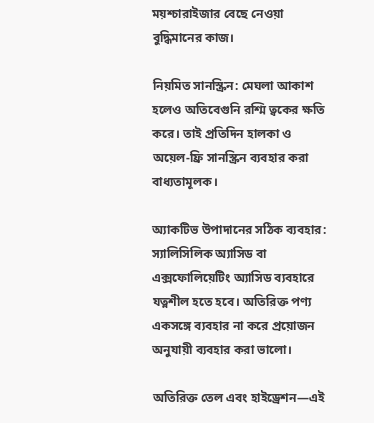ময়শ্চারাইজার বেছে নেওয়া বুদ্ধিমানের কাজ।

নিয়মিত সানস্ক্রিন: মেঘলা আকাশ হলেও অতিবেগুনি রশ্মি ত্বকের ক্ষতি করে। তাই প্রতিদিন হালকা ও অয়েল-ফ্রি সানস্ক্রিন ব্যবহার করা বাধ্যতামূলক।

অ্যাকটিভ উপাদানের সঠিক ব্যবহার: স্যালিসিলিক অ্যাসিড বা এক্সফোলিয়েটিং অ্যাসিড ব্যবহারে যত্নশীল হতে হবে। অতিরিক্ত পণ্য একসঙ্গে ব্যবহার না করে প্রয়োজন অনুযায়ী ব্যবহার করা ভালো।

অতিরিক্ত তেল এবং হাইড্রেশন—এই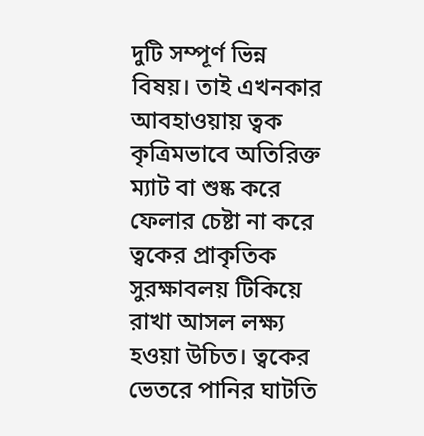দুটি সম্পূর্ণ ভিন্ন বিষয়। তাই এখনকার আবহাওয়ায় ত্বক কৃত্রিমভাবে অতিরিক্ত ম্যাট বা শুষ্ক করে ফেলার চেষ্টা না করে ত্বকের প্রাকৃতিক সুরক্ষাবলয় টিকিয়ে রাখা আসল লক্ষ্য হওয়া উচিত। ত্বকের ভেতরে পানির ঘাটতি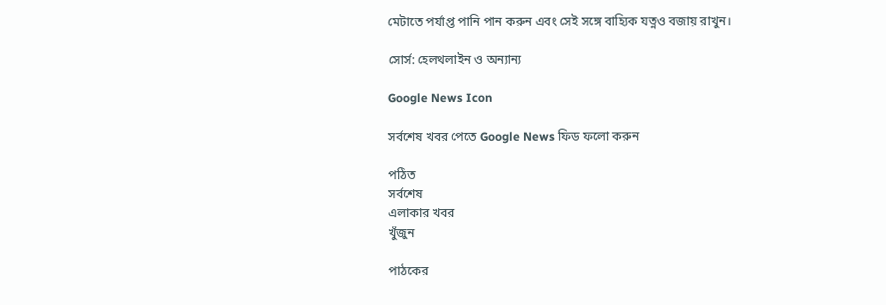মেটাতে পর্যাপ্ত পানি পান করুন এবং সেই সঙ্গে বাহ্যিক যত্নও বজায় রাখুন।

সোর্স: হেলথলাইন ও অন্যান্য

Google News Icon

সর্বশেষ খবর পেতে Google News ফিড ফলো করুন

পঠিত
সর্বশেষ
এলাকার খবর
খুঁজুন

পাঠকের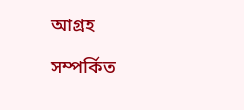আগ্রহ

সম্পর্কিত